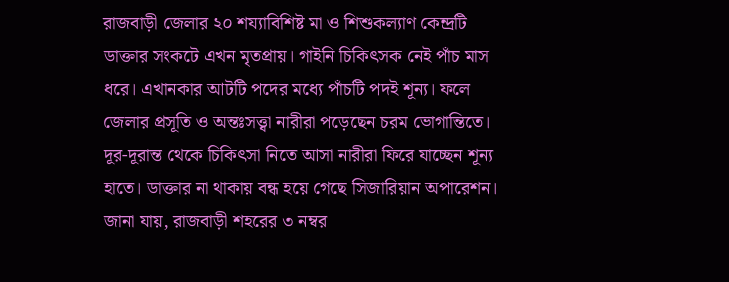রাজবাড়ী জেলার ২০ শয্যাবিশিষ্ট মা ও শিশুকল্যাণ কেন্দ্রটি ডাক্তার সংকটে এখন মৃতপ্রায়। গাইনি চিকিৎসক নেই পাঁচ মাস ধরে। এখানকার আটটি পদের মধ্যে পাঁচটি পদই শূন্য। ফলে জেলার প্রসূতি ও অন্তঃসত্ত্বা নারীরা পড়েছেন চরম ভোগান্তিতে। দূর-দূরান্ত থেকে চিকিৎসা নিতে আসা নারীরা ফিরে যাচ্ছেন শূন্য হাতে। ডাক্তার না থাকায় বন্ধ হয়ে গেছে সিজারিয়ান অপারেশন।
জানা যায়, রাজবাড়ী শহরের ৩ নম্বর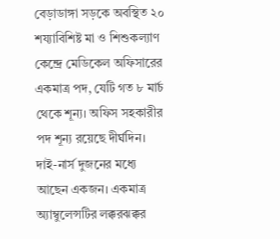বেড়াডাঙ্গা সড়কে অবস্থিত ২০ শয্যাবিশিষ্ট মা ও শিশুকল্যাণ কেন্দ্রে মেডিকেল অফিসারের একমাত্র পদ, যেটি গত ৮ মার্চ থেকে শূন্য। অফিস সহকারীর পদ শূন্য রয়েছে দীর্ঘদিন। দাই-নার্স দুজনের মধ্যে আছেন একজন। একমাত্র অ্যাম্বুলেন্সটির লক্করঝক্কর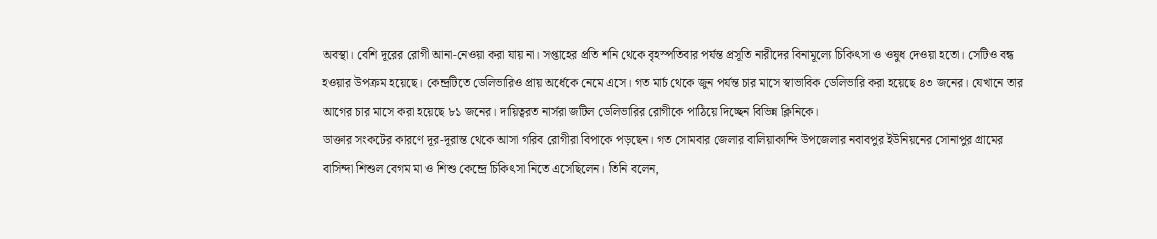অবস্থা। বেশি দূরের রোগী আনা-নেওয়া করা যায় না। সপ্তাহের প্রতি শনি থেকে বৃহস্পতিবার পর্যন্ত প্রসূতি নারীদের বিনামূল্যে চিকিৎসা ও ওষুধ দেওয়া হতো। সেটিও বন্ধ হওয়ার উপক্রম হয়েছে। কেন্দ্রটিতে ডেলিভারিও প্রায় অর্ধেকে নেমে এসে। গত মার্চ থেকে জুন পর্যন্ত চার মাসে স্বাভাবিক ডেলিভারি করা হয়েছে ৪৩ জনের। যেখানে তার আগের চার মাসে করা হয়েছে ৮১ জনের। দায়িত্বরত নার্সরা জটিল ডেলিভারির রোগীকে পাঠিয়ে দিচ্ছেন বিভিন্ন ক্লিনিকে।
ডাক্তার সংকটের কারণে দূর-দূরান্ত থেকে আসা গরিব রোগীরা বিপাকে পড়ছেন। গত সোমবার জেলার বালিয়াকান্দি উপজেলার নবাবপুর ইউনিয়নের সোনাপুর গ্রামের বাসিন্দা শিশুল বেগম মা ও শিশু কেন্দ্রে চিকিৎসা নিতে এসেছিলেন। তিনি বলেন,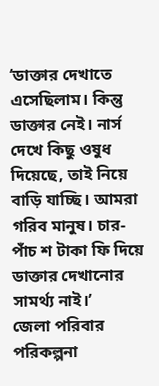‘ডাক্তার দেখাতে এসেছিলাম। কিন্তু ডাক্তার নেই। নার্স দেখে কিছু ওষুধ দিয়েছে, তাই নিয়ে বাড়ি যাচ্ছি। আমরা গরিব মানুষ। চার-পাঁচ শ টাকা ফি দিয়ে ডাক্তার দেখানোর সামর্থ্য নাই।’
জেলা পরিবার পরিকল্পনা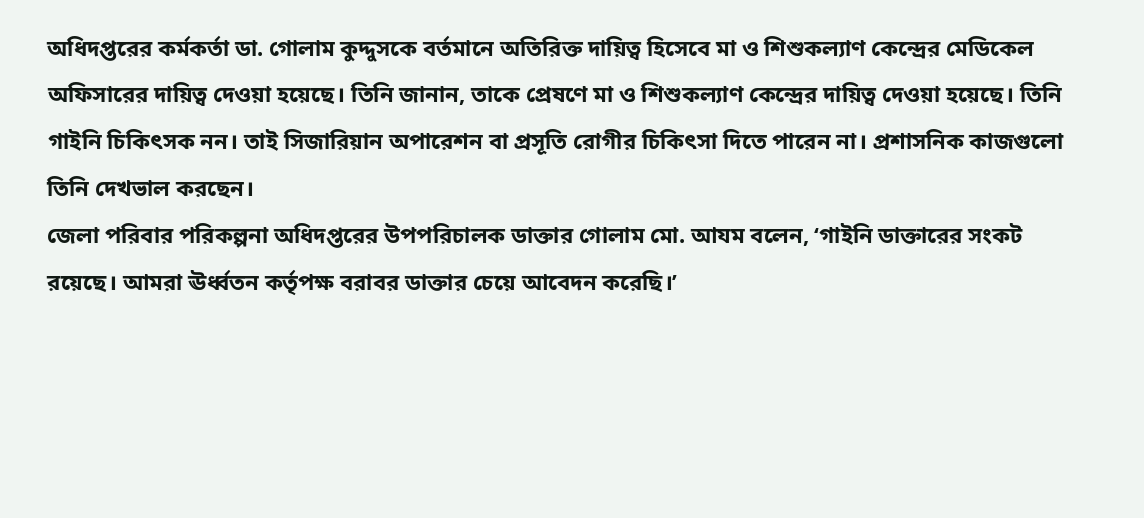অধিদপ্তরের কর্মকর্তা ডা. গোলাম কুদ্দুসকে বর্তমানে অতিরিক্ত দায়িত্ব হিসেবে মা ও শিশুকল্যাণ কেন্দ্রের মেডিকেল অফিসারের দায়িত্ব দেওয়া হয়েছে। তিনি জানান, তাকে প্রেষণে মা ও শিশুকল্যাণ কেন্দ্রের দায়িত্ব দেওয়া হয়েছে। তিনি গাইনি চিকিৎসক নন। তাই সিজারিয়ান অপারেশন বা প্রসূতি রোগীর চিকিৎসা দিতে পারেন না। প্রশাসনিক কাজগুলো তিনি দেখভাল করছেন।
জেলা পরিবার পরিকল্পনা অধিদপ্তরের উপপরিচালক ডাক্তার গোলাম মো. আযম বলেন, ‘গাইনি ডাক্তারের সংকট রয়েছে। আমরা ঊর্ধ্বতন কর্তৃপক্ষ বরাবর ডাক্তার চেয়ে আবেদন করেছি।’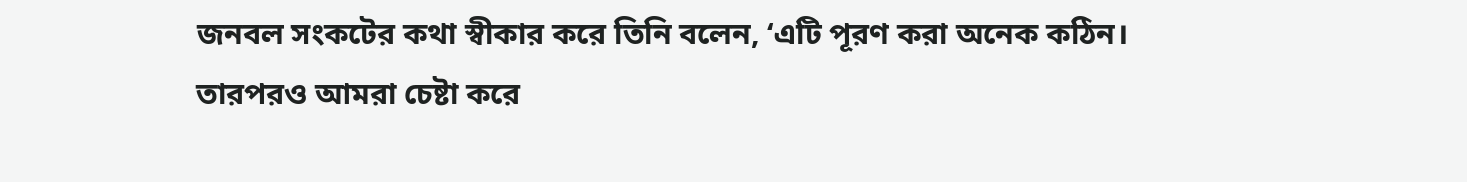জনবল সংকটের কথা স্বীকার করে তিনি বলেন, ‘এটি পূরণ করা অনেক কঠিন। তারপরও আমরা চেষ্টা করে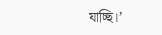যাচ্ছি।’